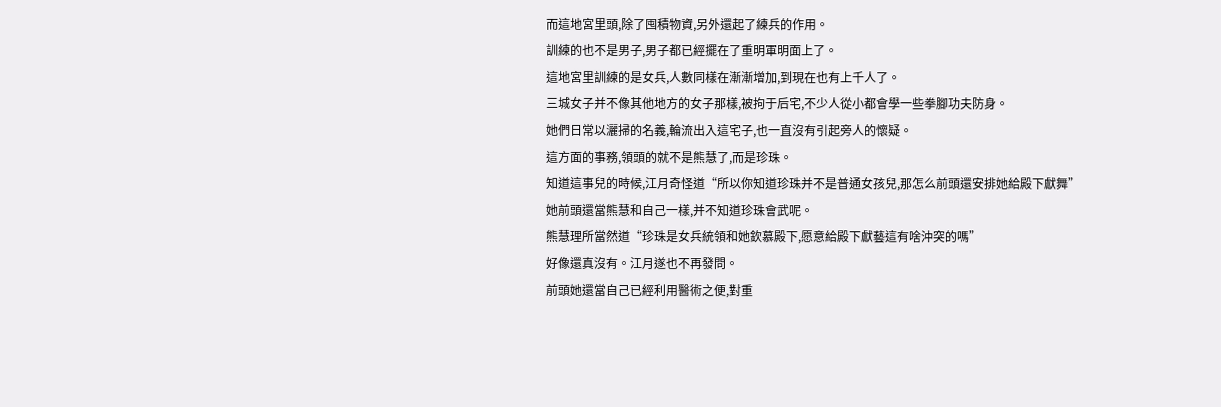而這地宮里頭,除了囤積物資,另外還起了練兵的作用。
訓練的也不是男子,男子都已經擺在了重明軍明面上了。
這地宮里訓練的是女兵,人數同樣在漸漸增加,到現在也有上千人了。
三城女子并不像其他地方的女子那樣,被拘于后宅,不少人從小都會學一些拳腳功夫防身。
她們日常以灑掃的名義,輪流出入這宅子,也一直沒有引起旁人的懷疑。
這方面的事務,領頭的就不是熊慧了,而是珍珠。
知道這事兒的時候,江月奇怪道“所以你知道珍珠并不是普通女孩兒,那怎么前頭還安排她給殿下獻舞”
她前頭還當熊慧和自己一樣,并不知道珍珠會武呢。
熊慧理所當然道“珍珠是女兵統領和她欽慕殿下,愿意給殿下獻藝這有啥沖突的嗎”
好像還真沒有。江月遂也不再發問。
前頭她還當自己已經利用醫術之便,對重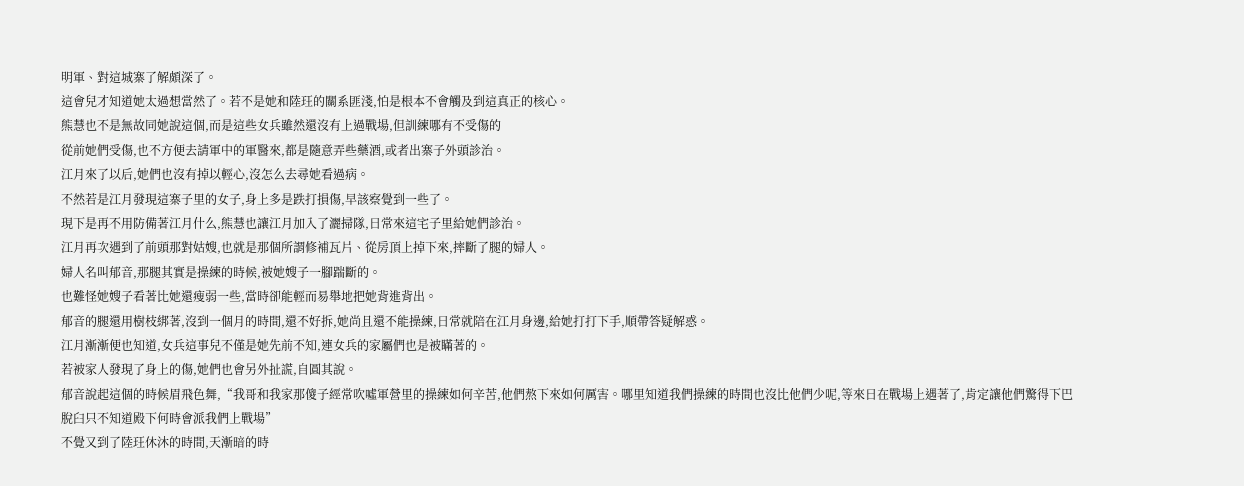明軍、對這城寨了解頗深了。
這會兒才知道她太過想當然了。若不是她和陸玨的關系匪淺,怕是根本不會觸及到這真正的核心。
熊慧也不是無故同她說這個,而是這些女兵雖然還沒有上過戰場,但訓練哪有不受傷的
從前她們受傷,也不方便去請軍中的軍醫來,都是隨意弄些藥酒,或者出寨子外頭診治。
江月來了以后,她們也沒有掉以輕心,沒怎么去尋她看過病。
不然若是江月發現這寨子里的女子,身上多是跌打損傷,早該察覺到一些了。
現下是再不用防備著江月什么,熊慧也讓江月加入了灑掃隊,日常來這宅子里給她們診治。
江月再次遇到了前頭那對姑嫂,也就是那個所謂修補瓦片、從房頂上掉下來,摔斷了腿的婦人。
婦人名叫郁音,那腿其實是操練的時候,被她嫂子一腳踹斷的。
也難怪她嫂子看著比她還瘦弱一些,當時卻能輕而易舉地把她背進背出。
郁音的腿還用樹枝綁著,沒到一個月的時間,還不好拆,她尚且還不能操練,日常就陪在江月身邊,給她打打下手,順帶答疑解惑。
江月漸漸便也知道,女兵這事兒不僅是她先前不知,連女兵的家屬們也是被瞞著的。
若被家人發現了身上的傷,她們也會另外扯謊,自圓其說。
郁音說起這個的時候眉飛色舞,“我哥和我家那傻子經常吹噓軍營里的操練如何辛苦,他們熬下來如何厲害。哪里知道我們操練的時間也沒比他們少呢,等來日在戰場上遇著了,肯定讓他們驚得下巴脫臼只不知道殿下何時會派我們上戰場”
不覺又到了陸玨休沐的時間,天漸暗的時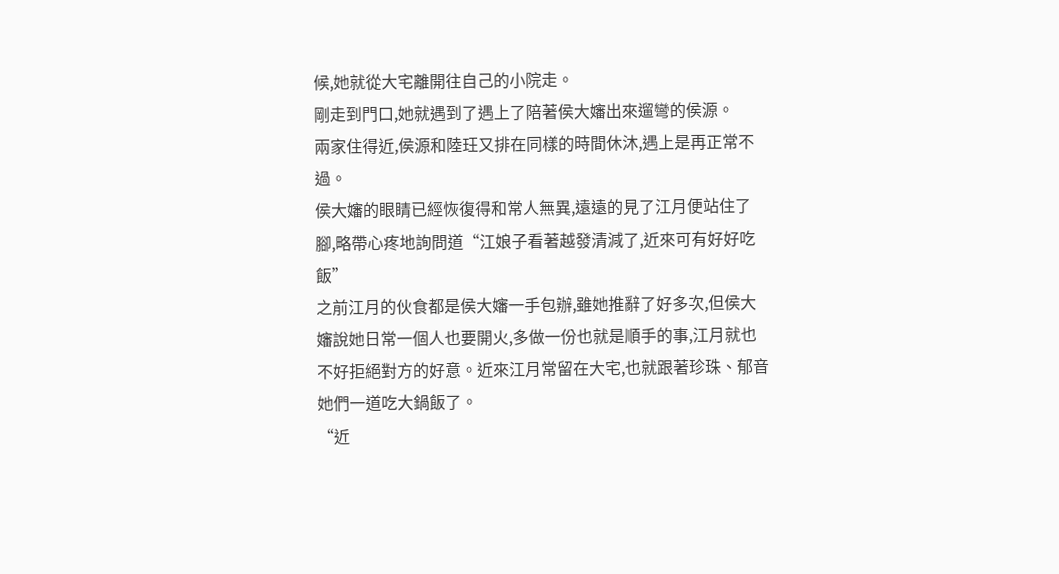候,她就從大宅離開往自己的小院走。
剛走到門口,她就遇到了遇上了陪著侯大嬸出來遛彎的侯源。
兩家住得近,侯源和陸玨又排在同樣的時間休沐,遇上是再正常不過。
侯大嬸的眼睛已經恢復得和常人無異,遠遠的見了江月便站住了腳,略帶心疼地詢問道“江娘子看著越發清減了,近來可有好好吃飯”
之前江月的伙食都是侯大嬸一手包辦,雖她推辭了好多次,但侯大嬸說她日常一個人也要開火,多做一份也就是順手的事,江月就也不好拒絕對方的好意。近來江月常留在大宅,也就跟著珍珠、郁音她們一道吃大鍋飯了。
“近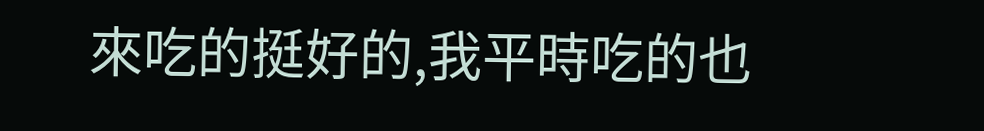來吃的挺好的,我平時吃的也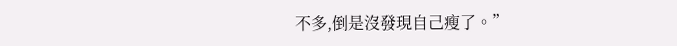不多,倒是沒發現自己瘦了。”